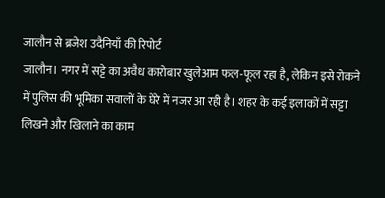जालौन से ब्रजेश उदैनियाँ की रिपोर्ट
जालौन। नगर में सट्टे का अवैध कारोबार खुलेआम फल-फूल रहा है, लेकिन इसे रोकने में पुलिस की भूमिका सवालों के घेरे में नजर आ रही है। शहर के कई इलाकों में सट्टा लिखने और खिलाने का काम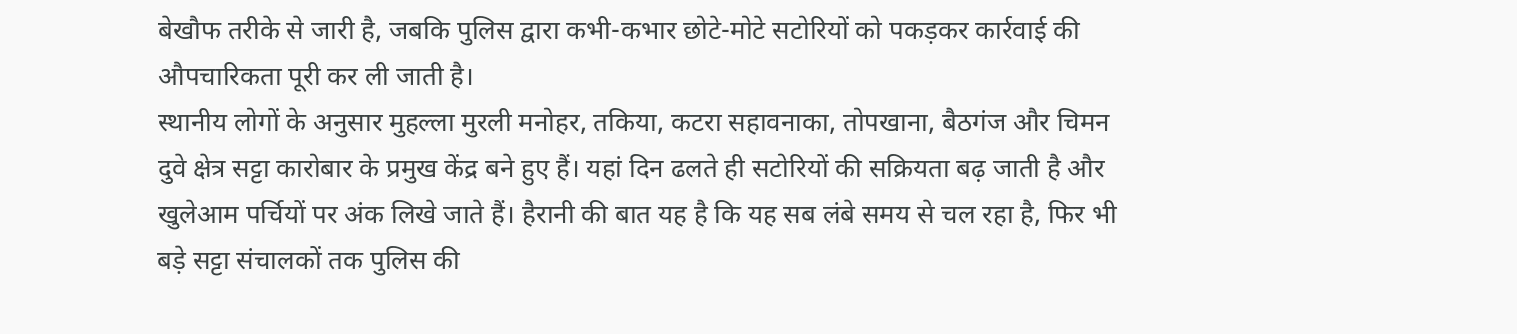बेखौफ तरीके से जारी है, जबकि पुलिस द्वारा कभी-कभार छोटे-मोटे सटोरियों को पकड़कर कार्रवाई की औपचारिकता पूरी कर ली जाती है।
स्थानीय लोगों के अनुसार मुहल्ला मुरली मनोहर, तकिया, कटरा सहावनाका, तोपखाना, बैठगंज और चिमन दुवे क्षेत्र सट्टा कारोबार के प्रमुख केंद्र बने हुए हैं। यहां दिन ढलते ही सटोरियों की सक्रियता बढ़ जाती है और खुलेआम पर्चियों पर अंक लिखे जाते हैं। हैरानी की बात यह है कि यह सब लंबे समय से चल रहा है, फिर भी बड़े सट्टा संचालकों तक पुलिस की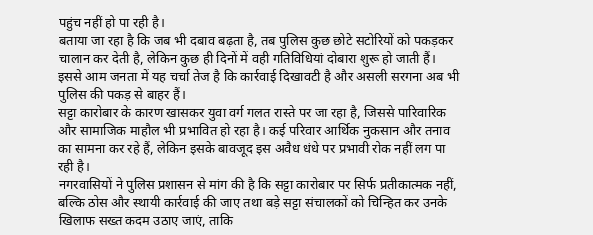पहुंच नहीं हो पा रही है।
बताया जा रहा है कि जब भी दबाव बढ़ता है, तब पुलिस कुछ छोटे सटोरियों को पकड़कर चालान कर देती है, लेकिन कुछ ही दिनों में वही गतिविधियां दोबारा शुरू हो जाती हैं। इससे आम जनता में यह चर्चा तेज है कि कार्रवाई दिखावटी है और असली सरगना अब भी पुलिस की पकड़ से बाहर हैं।
सट्टा कारोबार के कारण खासकर युवा वर्ग गलत रास्ते पर जा रहा है, जिससे पारिवारिक और सामाजिक माहौल भी प्रभावित हो रहा है। कई परिवार आर्थिक नुकसान और तनाव का सामना कर रहे हैं, लेकिन इसके बावजूद इस अवैध धंधे पर प्रभावी रोक नहीं लग पा रही है।
नगरवासियों ने पुलिस प्रशासन से मांग की है कि सट्टा कारोबार पर सिर्फ प्रतीकात्मक नहीं, बल्कि ठोस और स्थायी कार्रवाई की जाए तथा बड़े सट्टा संचालकों को चिन्हित कर उनके खिलाफ सख्त कदम उठाए जाएं, ताकि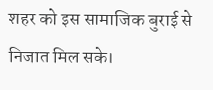शहर को इस सामाजिक बुराई से निजात मिल सके।